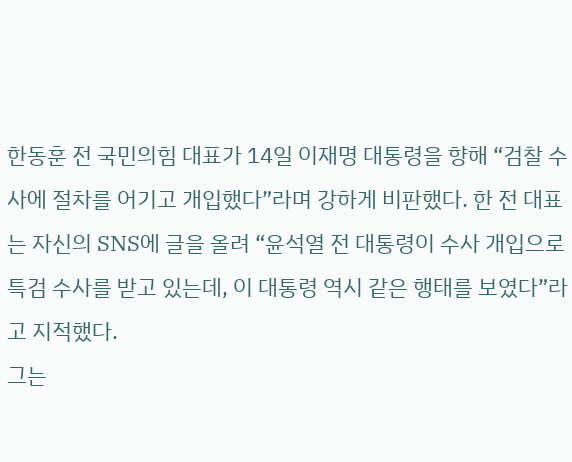한동훈 전 국민의힘 대표가 14일 이재명 대통령을 향해 “검찰 수사에 절차를 어기고 개입했다”라며 강하게 비판했다. 한 전 대표는 자신의 SNS에 글을 올려 “윤석열 전 대통령이 수사 개입으로 특검 수사를 받고 있는데, 이 대통령 역시 같은 행태를 보였다”라고 지적했다.
그는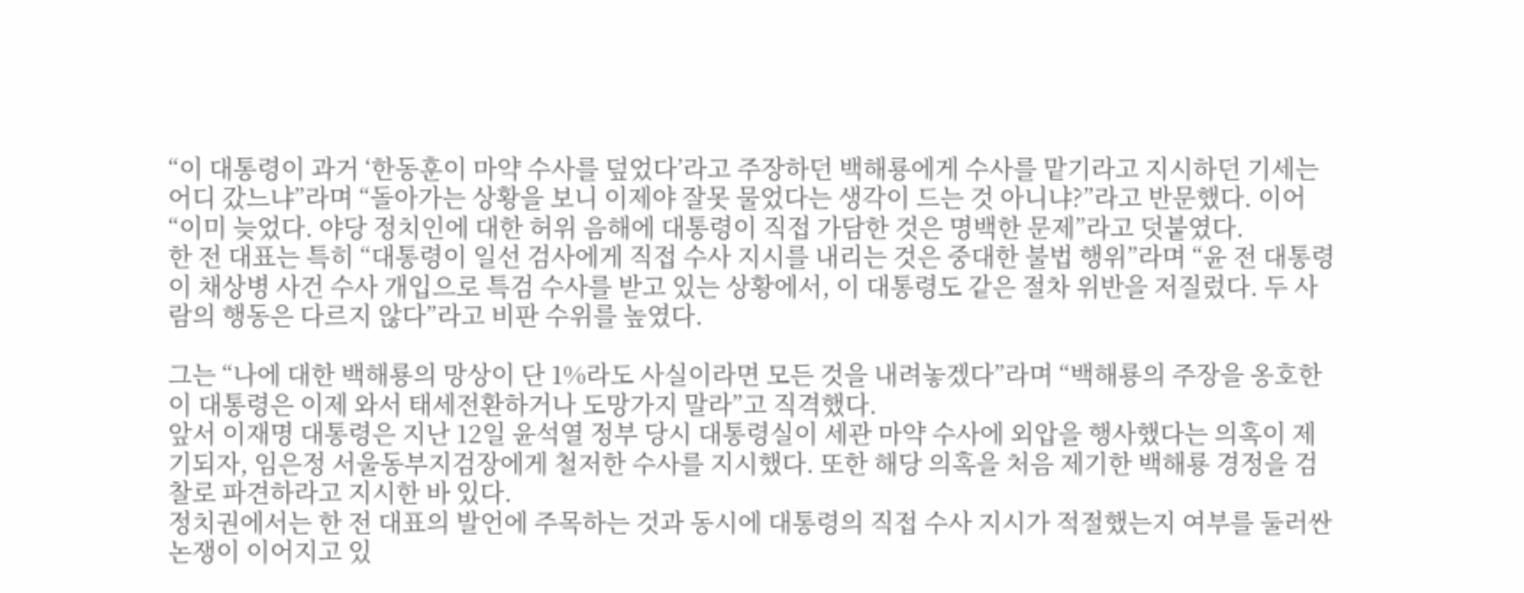“이 대통령이 과거 ‘한동훈이 마약 수사를 덮었다’라고 주장하던 백해룡에게 수사를 맡기라고 지시하던 기세는 어디 갔느냐”라며 “돌아가는 상황을 보니 이제야 잘못 물었다는 생각이 드는 것 아니냐?”라고 반문했다. 이어 “이미 늦었다. 야당 정치인에 대한 허위 음해에 대통령이 직접 가담한 것은 명백한 문제”라고 덧붙였다.
한 전 대표는 특히 “대통령이 일선 검사에게 직접 수사 지시를 내리는 것은 중대한 불법 행위”라며 “윤 전 대통령이 채상병 사건 수사 개입으로 특검 수사를 받고 있는 상황에서, 이 대통령도 같은 절차 위반을 저질렀다. 두 사람의 행동은 다르지 않다”라고 비판 수위를 높였다.

그는 “나에 대한 백해룡의 망상이 단 1%라도 사실이라면 모든 것을 내려놓겠다”라며 “백해룡의 주장을 옹호한 이 대통령은 이제 와서 태세전환하거나 도망가지 말라”고 직격했다.
앞서 이재명 대통령은 지난 12일 윤석열 정부 당시 대통령실이 세관 마약 수사에 외압을 행사했다는 의혹이 제기되자, 임은정 서울동부지검장에게 철저한 수사를 지시했다. 또한 해당 의혹을 처음 제기한 백해룡 경정을 검찰로 파견하라고 지시한 바 있다.
정치권에서는 한 전 대표의 발언에 주목하는 것과 동시에 대통령의 직접 수사 지시가 적절했는지 여부를 둘러싼 논쟁이 이어지고 있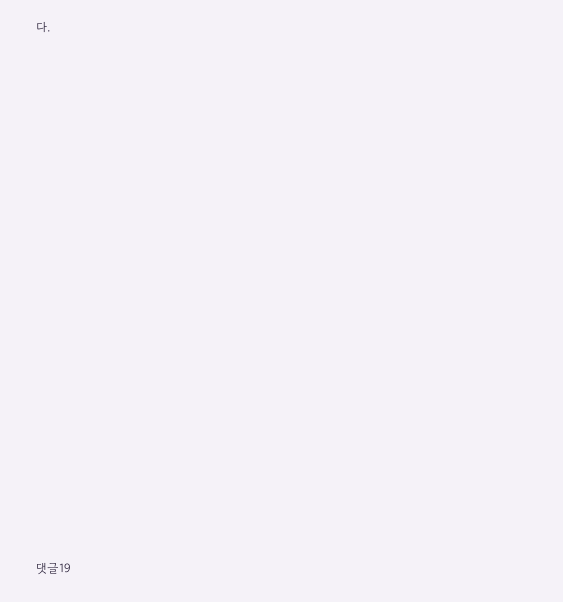다.




















댓글19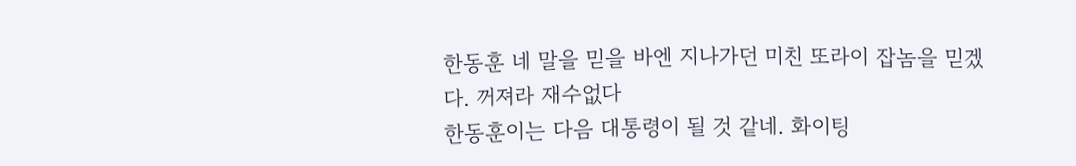한동훈 네 말을 믿을 바엔 지나가던 미친 또라이 잡놈을 믿겠다. 꺼져라 재수없다
한동훈이는 다음 대통령이 될 것 같네. 화이팅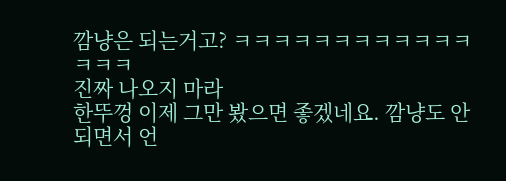깜냥은 되는거고? ㅋㅋㅋㅋㅋㅋㅋㅋㅋㅋㅋㅋㅋㅋㅋ
진짜 나오지 마라
한뚜껑 이제 그만 봤으면 좋겠네요. 깜냥도 안되면서 언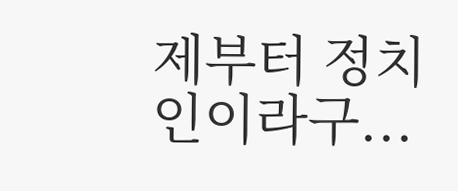제부터 정치인이라구...